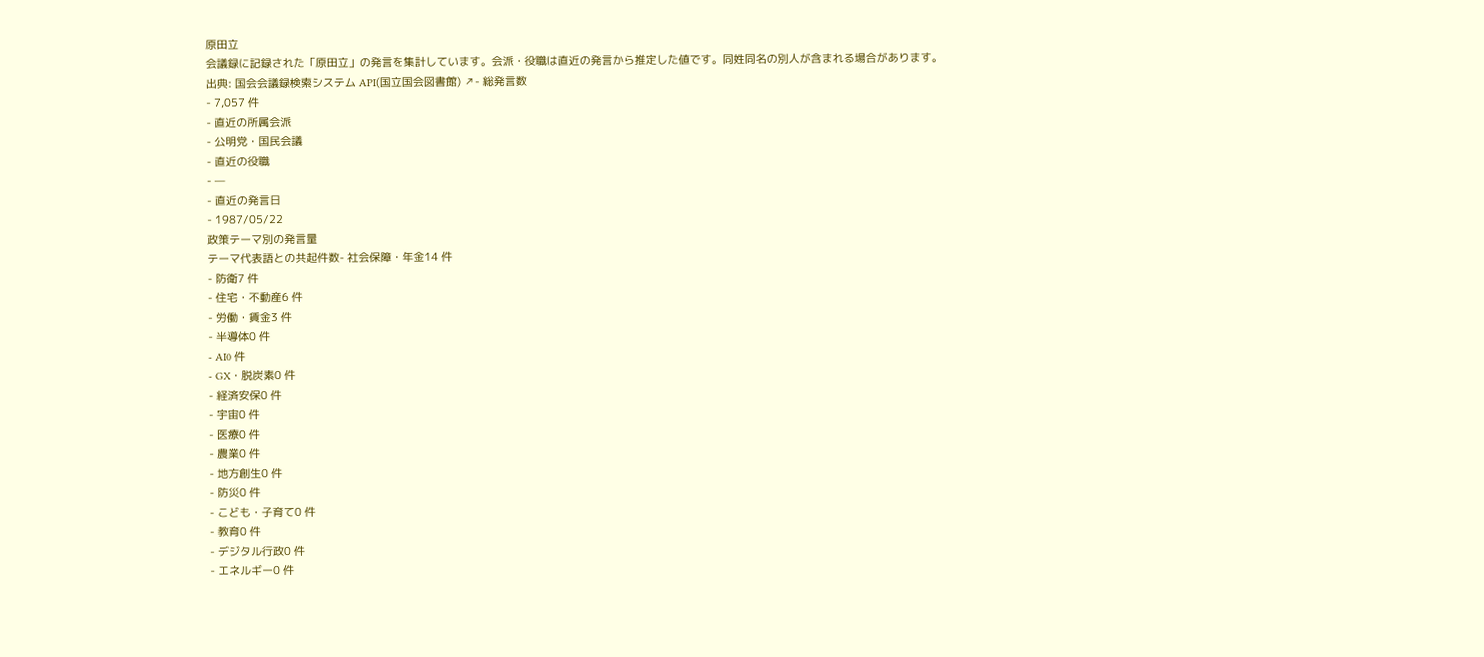原田立
会議録に記録された「原田立」の発言を集計しています。会派・役職は直近の発言から推定した値です。同姓同名の別人が含まれる場合があります。
出典: 国会会議録検索システム API(国立国会図書館) ↗- 総発言数
- 7,057 件
- 直近の所属会派
- 公明党・国民会議
- 直近の役職
- —
- 直近の発言日
- 1987/05/22
政策テーマ別の発言量
テーマ代表語との共起件数- 社会保障・年金14 件
- 防衛7 件
- 住宅・不動産6 件
- 労働・賃金3 件
- 半導体0 件
- AI0 件
- GX・脱炭素0 件
- 経済安保0 件
- 宇宙0 件
- 医療0 件
- 農業0 件
- 地方創生0 件
- 防災0 件
- こども・子育て0 件
- 教育0 件
- デジタル行政0 件
- エネルギー0 件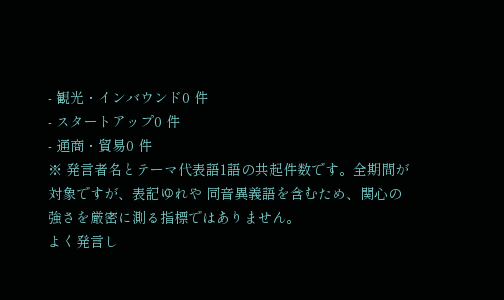- 観光・インバウンド0 件
- スタートアップ0 件
- 通商・貿易0 件
※ 発言者名とテーマ代表語1語の共起件数です。全期間が対象ですが、表記ゆれや 同音異義語を含むため、関心の強さを厳密に測る指標ではありません。
よく発言し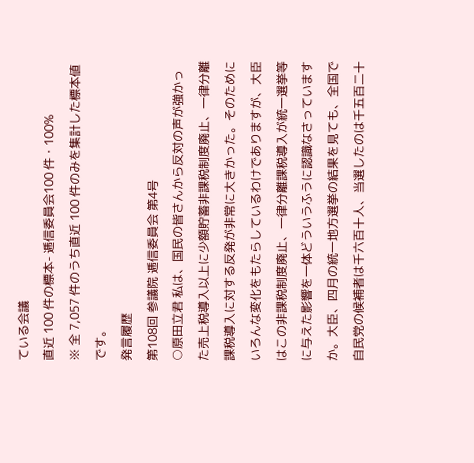ている会議
直近 100 件の標本- 逓信委員会100 件・100%
※ 全 7,057 件のうち直近 100 件のみを集計した標本値です。
発言履歴
第108回 参議院 逓信委員会 第4号
○原田立君 私は、国民の皆さんから反対の声が強かった売上税導入以上に少額貯蓄非課税制度廃止、一律分離課税導入に対する反発が非常に大きかった。そのためにいろんな変化をもたらしているわけでありますが、大臣はこの非課税制度廃止、一律分離課税導入が統一選挙等に与えた影響を一体どういうふうに認識なさっていますか。大臣、四月の統一地方選挙の結果を見ても、全国で自民党の候補者は千六百十人、当選したのは千五百二十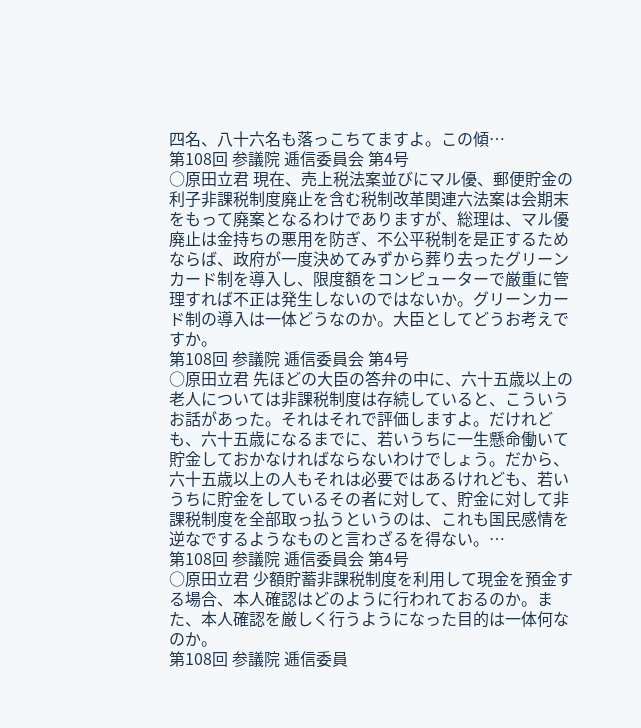四名、八十六名も落っこちてますよ。この傾…
第108回 参議院 逓信委員会 第4号
○原田立君 現在、売上税法案並びにマル優、郵便貯金の利子非課税制度廃止を含む税制改革関連六法案は会期末をもって廃案となるわけでありますが、総理は、マル優廃止は金持ちの悪用を防ぎ、不公平税制を是正するためならば、政府が一度決めてみずから葬り去ったグリーンカード制を導入し、限度額をコンピューターで厳重に管理すれば不正は発生しないのではないか。グリーンカード制の導入は一体どうなのか。大臣としてどうお考えですか。
第108回 参議院 逓信委員会 第4号
○原田立君 先ほどの大臣の答弁の中に、六十五歳以上の老人については非課税制度は存続していると、こういうお話があった。それはそれで評価しますよ。だけれども、六十五歳になるまでに、若いうちに一生懸命働いて貯金しておかなければならないわけでしょう。だから、六十五歳以上の人もそれは必要ではあるけれども、若いうちに貯金をしているその者に対して、貯金に対して非課税制度を全部取っ払うというのは、これも国民感情を逆なでするようなものと言わざるを得ない。…
第108回 参議院 逓信委員会 第4号
○原田立君 少額貯蓄非課税制度を利用して現金を預金する場合、本人確認はどのように行われておるのか。また、本人確認を厳しく行うようになった目的は一体何なのか。
第108回 参議院 逓信委員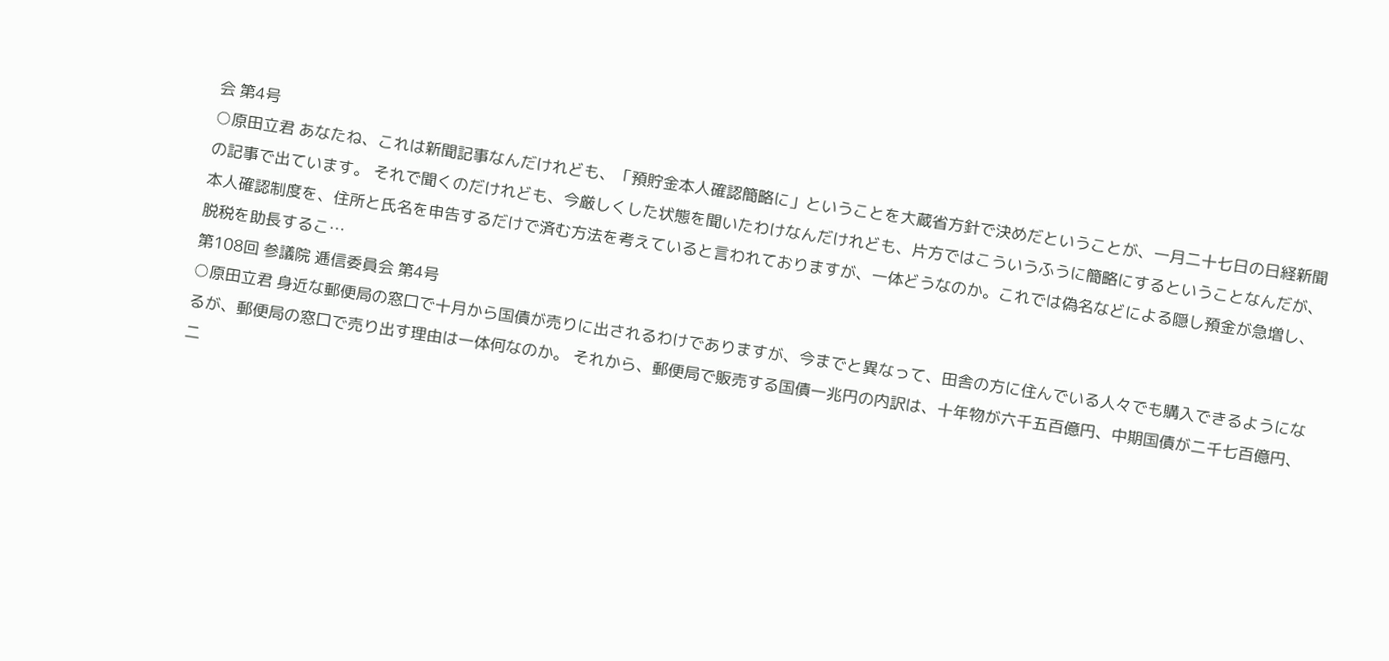会 第4号
○原田立君 あなたね、これは新聞記事なんだけれども、「預貯金本人確認簡略に」ということを大蔵省方針で決めだということが、一月二十七日の日経新聞の記事で出ています。 それで聞くのだけれども、今厳しくした状態を聞いたわけなんだけれども、片方ではこういうふうに簡略にするということなんだが、本人確認制度を、住所と氏名を申告するだけで済む方法を考えていると言われておりますが、一体どうなのか。これでは偽名などによる隠し預金が急増し、脱税を助長するこ…
第108回 参議院 逓信委員会 第4号
○原田立君 身近な郵便局の窓口で十月から国債が売りに出されるわけでありますが、今までと異なって、田舎の方に住んでいる人々でも購入できるようになるが、郵便局の窓口で売り出す理由は一体何なのか。 それから、郵便局で販売する国債一兆円の内訳は、十年物が六千五百億円、中期国債が二千七百億円、二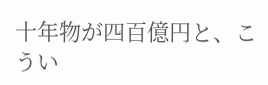十年物が四百億円と、こうい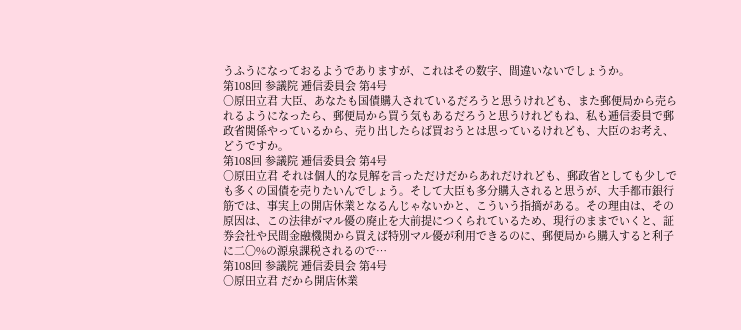うふうになっておるようでありますが、これはその数字、間違いないでしょうか。
第108回 参議院 逓信委員会 第4号
○原田立君 大臣、あなたも国債購入されているだろうと思うけれども、また郵便局から売られるようになったら、郵便局から買う気もあるだろうと思うけれどもね、私も逓信委員で郵政省関係やっているから、売り出したらば買おうとは思っているけれども、大臣のお考え、どうですか。
第108回 参議院 逓信委員会 第4号
○原田立君 それは個人的な見解を言っただけだからあれだけれども、郵政省としても少しでも多くの国債を売りたいんでしょう。そして大臣も多分購入されると思うが、大手都市銀行筋では、事実上の開店休業となるんじゃないかと、こういう指摘がある。その理由は、その原因は、この法律がマル優の廃止を大前提につくられているため、現行のままでいくと、証券会社や民間金融機関から買えば特別マル優が利用できるのに、郵便局から購入すると利子に二〇%の源泉課税されるので…
第108回 参議院 逓信委員会 第4号
○原田立君 だから開店休業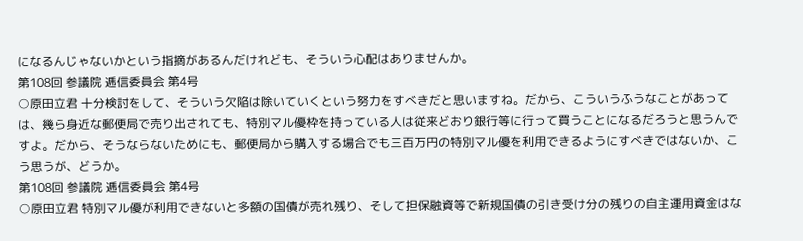になるんじゃないかという指摘があるんだけれども、そういう心配はありませんか。
第108回 参議院 逓信委員会 第4号
○原田立君 十分検討をして、そういう欠陥は除いていくという努力をすべきだと思いますね。だから、こういうふうなことがあっては、幾ら身近な郵便局で売り出されても、特別マル優枠を持っている人は従来どおり銀行等に行って買うことになるだろうと思うんですよ。だから、そうならないためにも、郵便局から購入する場合でも三百万円の特別マル優を利用できるようにすべきではないか、こう思うが、どうか。
第108回 参議院 逓信委員会 第4号
○原田立君 特別マル優が利用できないと多額の国債が売れ残り、そして担保融資等で新規国債の引き受け分の残りの自主運用資金はな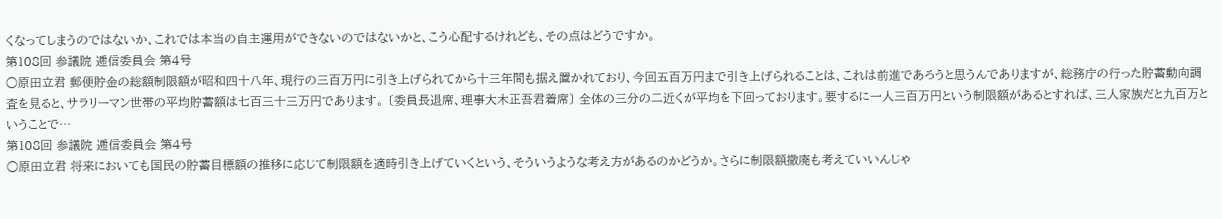くなってしまうのではないか、これでは本当の自主運用ができないのではないかと、こう心配するけれども、その点はどうですか。
第108回 参議院 逓信委員会 第4号
○原田立君 郵便貯金の総額制限額が昭和四十八年、現行の三百万円に引き上げられてから十三年間も据え置かれており、今回五百万円まで引き上げられることは、これは前進であろうと思うんでありますが、総務庁の行った貯蓄動向調査を見ると、サラリーマン世帯の平均貯蓄額は七百三十三万円であります。 〔委員長退席、理事大木正吾君着席〕 全体の三分の二近くが平均を下回っております。要するに一人三百万円という制限額があるとすれば、三人家族だと九百万ということで…
第108回 参議院 逓信委員会 第4号
○原田立君 将来においても国民の貯蓄目標額の推移に応じて制限額を適時引き上げていくという、そういうような考え方があるのかどうか。さらに制限額撤廃も考えていいんじゃ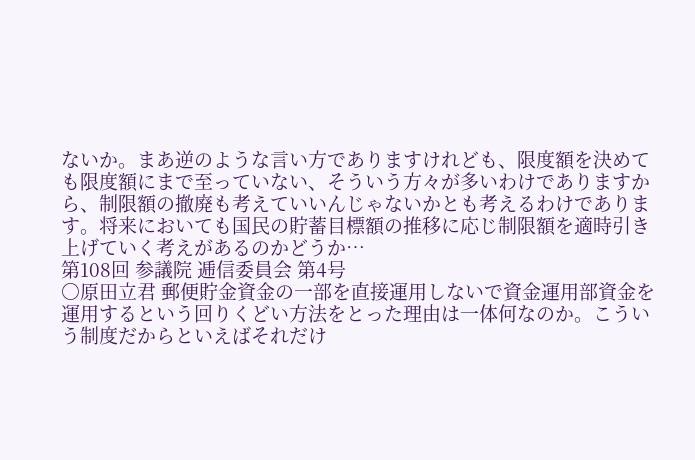ないか。まあ逆のような言い方でありますけれども、限度額を決めても限度額にまで至っていない、そういう方々が多いわけでありますから、制限額の撤廃も考えていいんじゃないかとも考えるわけであります。将来においても国民の貯蓄目標額の推移に応じ制限額を適時引き上げていく考えがあるのかどうか…
第108回 参議院 逓信委員会 第4号
○原田立君 郵便貯金資金の一部を直接運用しないで資金運用部資金を運用するという回りくどい方法をとった理由は一体何なのか。こういう制度だからといえばそれだけ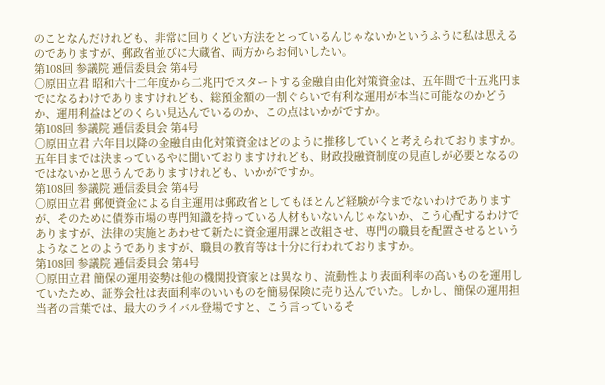のことなんだけれども、非常に回りくどい方法をとっているんじゃないかというふうに私は思えるのでありますが、郵政省並びに大蔵省、両方からお伺いしたい。
第108回 参議院 逓信委員会 第4号
○原田立君 昭和六十二年度から二兆円でスタートする金融自由化対策資金は、五年間で十五兆円までになるわけでありますけれども、総預金額の一割ぐらいで有利な運用が本当に可能なのかどうか、運用利益はどのくらい見込んでいるのか、この点はいかがですか。
第108回 参議院 逓信委員会 第4号
○原田立君 六年目以降の金融自由化対策資金はどのように推移していくと考えられておりますか。五年目までは決まっているやに聞いておりますけれども、財政投融資制度の見直しが必要となるのではないかと思うんでありますけれども、いかがですか。
第108回 参議院 逓信委員会 第4号
○原田立君 郵便資金による自主運用は郵政省としてもほとんど経験が今までないわけでありますが、そのために債券市場の専門知識を持っている人材もいないんじゃないか、こう心配するわけでありますが、法律の実施とあわせて新たに資金運用課と改組させ、専門の職員を配置させるというようなことのようでありますが、職員の教育等は十分に行われておりますか。
第108回 参議院 逓信委員会 第4号
○原田立君 簡保の運用姿勢は他の機関投資家とは異なり、流動性より表面利率の高いものを運用していたため、証券会社は表面利率のいいものを簡易保険に売り込んでいた。しかし、簡保の運用担当者の言葉では、最大のライバル登場ですと、こう言っているそ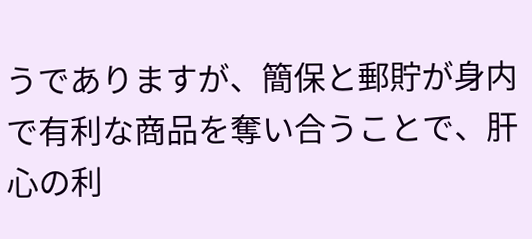うでありますが、簡保と郵貯が身内で有利な商品を奪い合うことで、肝心の利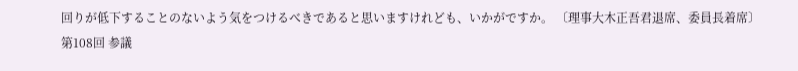回りが低下することのないよう気をつけるべきであると思いますけれども、いかがですか。 〔理事大木正吾君退席、委員長着席〕
第108回 参議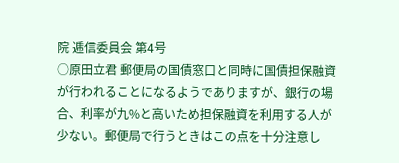院 逓信委員会 第4号
○原田立君 郵便局の国債窓口と同時に国債担保融資が行われることになるようでありますが、銀行の場合、利率が九%と高いため担保融資を利用する人が少ない。郵便局で行うときはこの点を十分注意し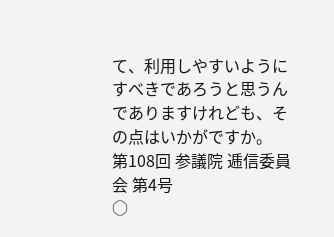て、利用しやすいようにすべきであろうと思うんでありますけれども、その点はいかがですか。
第108回 参議院 逓信委員会 第4号
○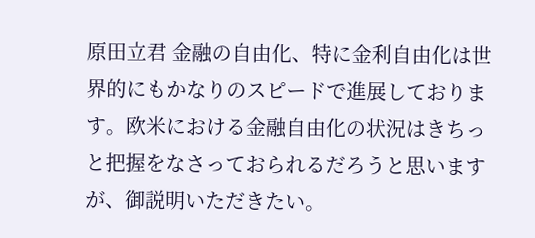原田立君 金融の自由化、特に金利自由化は世界的にもかなりのスピードで進展しております。欧米における金融自由化の状況はきちっと把握をなさっておられるだろうと思いますが、御説明いただきたい。